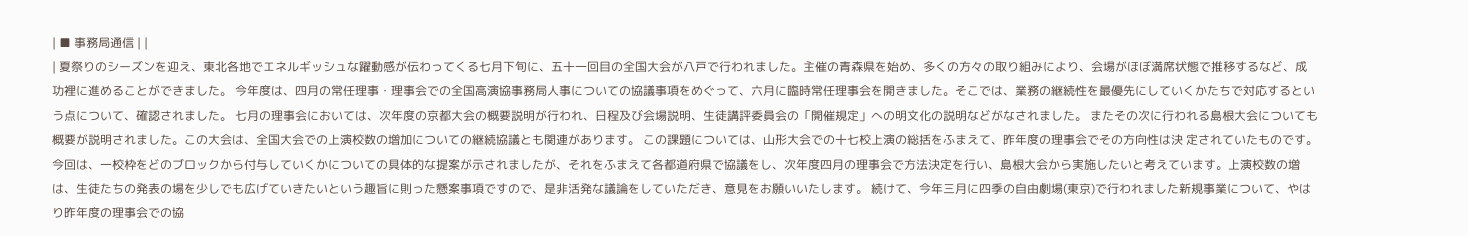| ■ 事務局通信 | |
| 夏祭りのシーズンを迎え、東北各地でエネルギッシュな躍動感が伝わってくる七月下旬に、五十一回目の全国大会が八戸で行われました。主催の青森県を始め、多くの方々の取り組みにより、会場がほぼ満席状態で推移するなど、成功裡に進めることができました。 今年度は、四月の常任理事・理事会での全国高演協事務局人事についての協議事項をめぐって、六月に臨時常任理事会を開きました。そこでは、業務の継続性を最優先にしていくかたちで対応するという点について、確認されました。 七月の理事会においては、次年度の京都大会の概要説明が行われ、日程及び会場説明、生徒講評委員会の「開催規定」への明文化の説明などがなされました。 またその次に行われる島根大会についても概要が説明されました。この大会は、全国大会での上演校数の増加についての継続協議とも関連があります。 この課題については、山形大会での十七校上演の総括をふまえて、昨年度の理事会でその方向性は決 定されていたものです。今回は、一校枠をどのブロックから付与していくかについての具体的な提案が示されましたが、それをふまえて各都道府県で協議をし、次年度四月の理事会で方法決定を行い、島根大会から実施したいと考えています。上演校数の増は、生徒たちの発表の場を少しでも広げていきたいという趣旨に則った懸案事項ですので、是非活発な議論をしていただき、意見をお願いいたします。 続けて、今年三月に四季の自由劇場(東京)で行われました新規事業について、やはり昨年度の理事会での協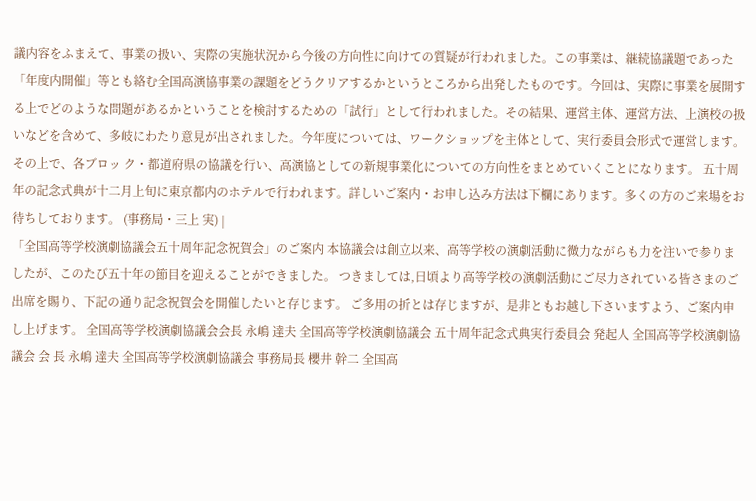議内容をふまえて、事業の扱い、実際の実施状況から今後の方向性に向けての質疑が行われました。この事業は、継続協議題であった「年度内開催」等とも絡む全国高演協事業の課題をどうクリアするかというところから出発したものです。今回は、実際に事業を展開する上でどのような問題があるかということを検討するための「試行」として行われました。その結果、運営主体、運営方法、上演校の扱いなどを含めて、多岐にわたり意見が出されました。今年度については、ワークショップを主体として、実行委員会形式で運営します。その上で、各ブロッ ク・都道府県の協議を行い、高演協としての新規事業化についての方向性をまとめていくことになります。 五十周年の記念式典が十二月上旬に東京都内のホテルで行われます。詳しいご案内・お申し込み方法は下欄にあります。多くの方のご来場をお待ちしております。 (事務局・三上 実) |
「全国高等学校演劇協議会五十周年記念祝賀会」のご案内 本協議会は創立以来、高等学校の演劇活動に微力ながらも力を注いで参りましたが、このたび五十年の節目を迎えることができました。 つきましては,日頃より高等学校の演劇活動にご尽力されている皆さまのご出席を賜り、下記の通り記念祝賀会を開催したいと存じます。 ご多用の折とは存じますが、是非ともお越し下さいますよう、ご案内申し上げます。 全国高等学校演劇協議会会長 永嶋 達夫 全国高等学校演劇協議会 五十周年記念式典実行委員会 発起人 全国高等学校演劇協議会 会 長 永嶋 達夫 全国高等学校演劇協議会 事務局長 櫻井 幹二 全国高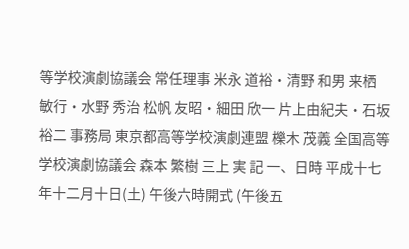等学校演劇協議会 常任理事 米永 道裕・清野 和男 来栖 敏行・水野 秀治 松帆 友昭・細田 欣一 片上由紀夫・石坂 裕二 事務局 東京都高等学校演劇連盟 櫟木 茂義 全国高等学校演劇協議会 森本 繁樹 三上 実 記 一、日時 平成十七年十二月十日(土) 午後六時開式 (午後五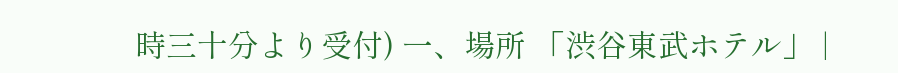時三十分より受付) 一、場所 「渋谷東武ホテル」 |